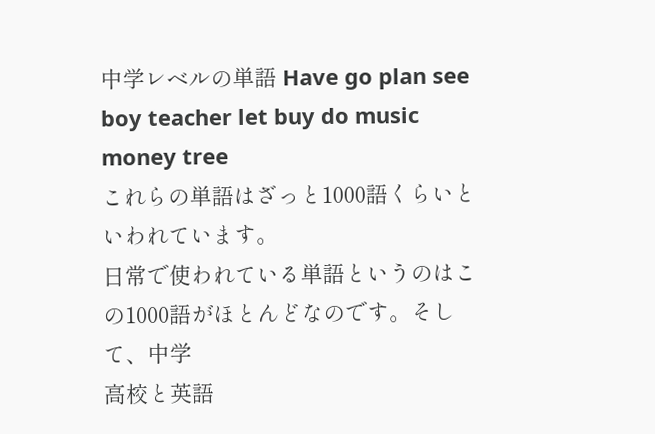中学レベルの単語 Have go plan see boy teacher let buy do music money tree
これらの単語はざっと1000語くらいといわれています。
日常で使われている単語というのはこの1000語がほとんどなのです。そして、中学
高校と英語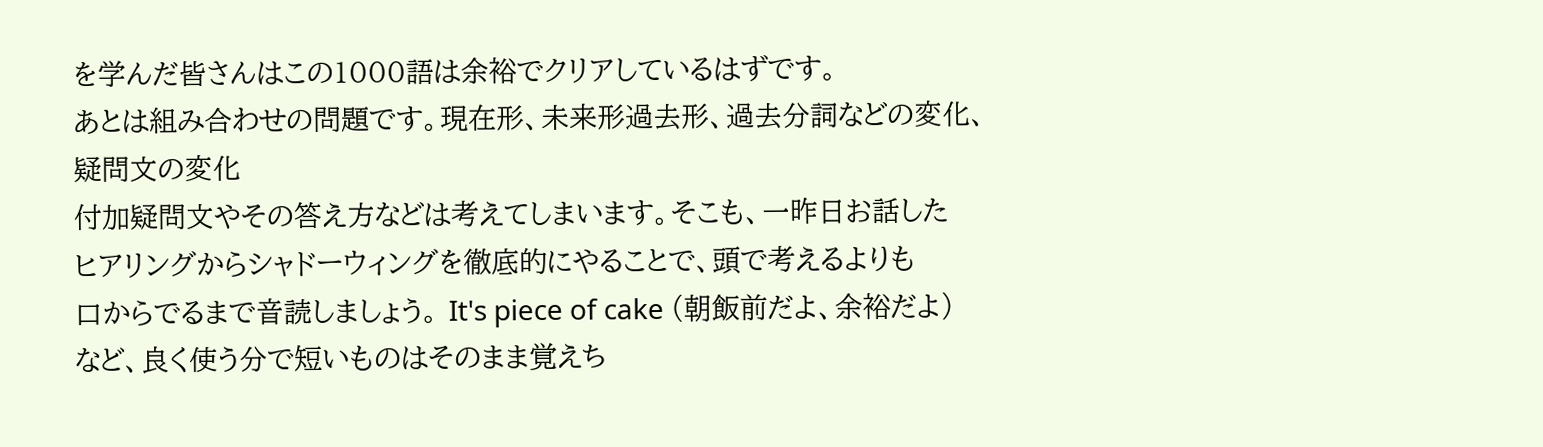を学んだ皆さんはこの1000語は余裕でクリアしているはずです。
あとは組み合わせの問題です。現在形、未来形過去形、過去分詞などの変化、
疑問文の変化
付加疑問文やその答え方などは考えてしまいます。そこも、一昨日お話した
ヒアリングからシャドーウィングを徹底的にやることで、頭で考えるよりも
口からでるまで音読しましょう。 It's piece of cake (朝飯前だよ、余裕だよ)
など、良く使う分で短いものはそのまま覚えち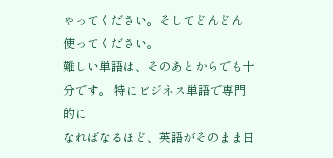ゃってください。そしてどんどん
使ってください。
難しい単語は、そのあとからでも十分です。 特にビジネス単語で専門的に
なればなるほど、英語がそのまま日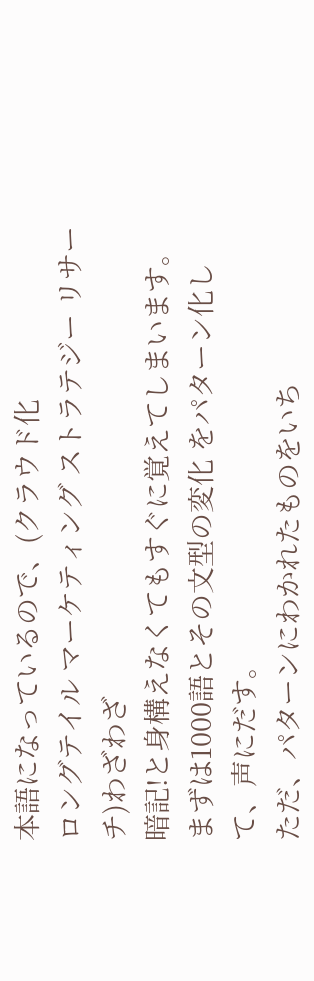本語になっているので、(クラウド化
ロングテイル マーケティング ストラテジー リサーチ)わざわざ
暗記!と身構えなくてもすぐに覚えてしまいます。
まずは1000語とその文型の変化 をパターン化して、声にだす。
ただ、パターンにわかれたものをいち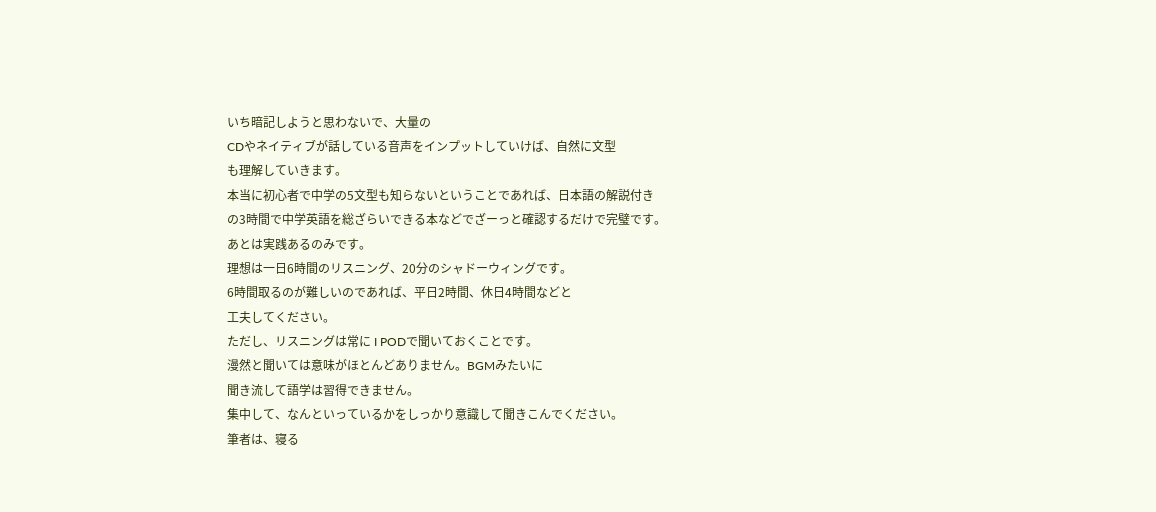いち暗記しようと思わないで、大量の
CDやネイティブが話している音声をインプットしていけば、自然に文型
も理解していきます。
本当に初心者で中学の5文型も知らないということであれば、日本語の解説付き
の3時間で中学英語を総ざらいできる本などでざーっと確認するだけで完璧です。
あとは実践あるのみです。
理想は一日6時間のリスニング、20分のシャドーウィングです。
6時間取るのが難しいのであれば、平日2時間、休日4時間などと
工夫してください。
ただし、リスニングは常に I PODで聞いておくことです。
漫然と聞いては意味がほとんどありません。BGMみたいに
聞き流して語学は習得できません。
集中して、なんといっているかをしっかり意識して聞きこんでください。
筆者は、寝る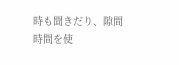時も聞きだり、隙間時間を使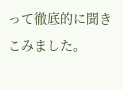って徹底的に聞きこみました。